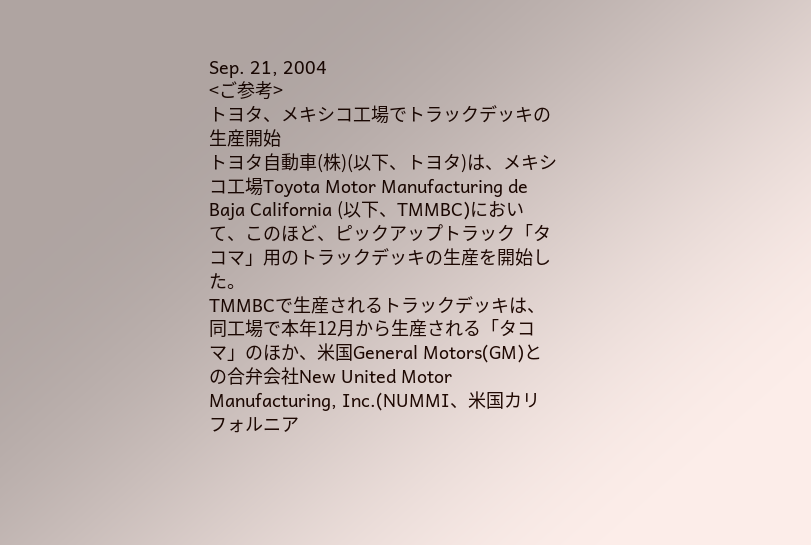Sep. 21, 2004
<ご参考>
トヨタ、メキシコ工場でトラックデッキの生産開始
トヨタ自動車(株)(以下、トヨタ)は、メキシコ工場Toyota Motor Manufacturing de Baja California (以下、TMMBC)において、このほど、ピックアップトラック「タコマ」用のトラックデッキの生産を開始した。
TMMBCで生産されるトラックデッキは、同工場で本年12月から生産される「タコマ」のほか、米国General Motors(GM)との合弁会社New United Motor Manufacturing, Inc.(NUMMI、米国カリフォルニア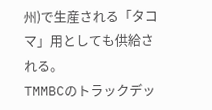州)で生産される「タコマ」用としても供給される。
TMMBCのトラックデッ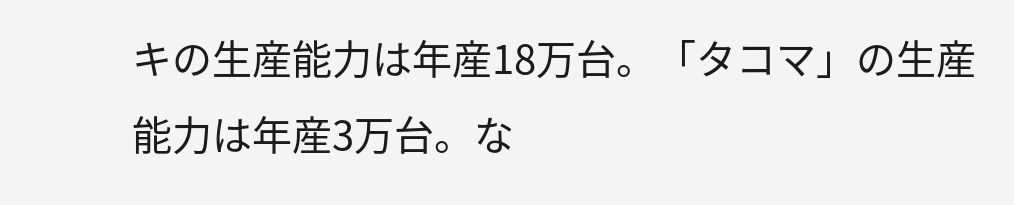キの生産能力は年産18万台。「タコマ」の生産能力は年産3万台。な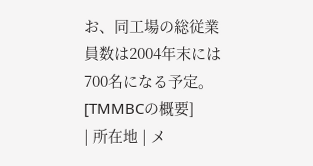お、同工場の総従業員数は2004年末には700名になる予定。
[TMMBCの概要]
| 所在地 | メ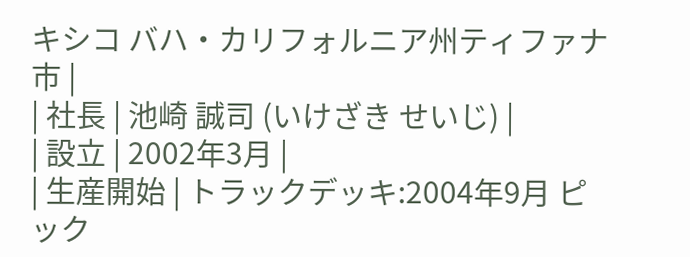キシコ バハ・カリフォルニア州ティファナ市 |
| 社長 | 池崎 誠司 (いけざき せいじ) |
| 設立 | 2002年3月 |
| 生産開始 | トラックデッキ:2004年9月 ピック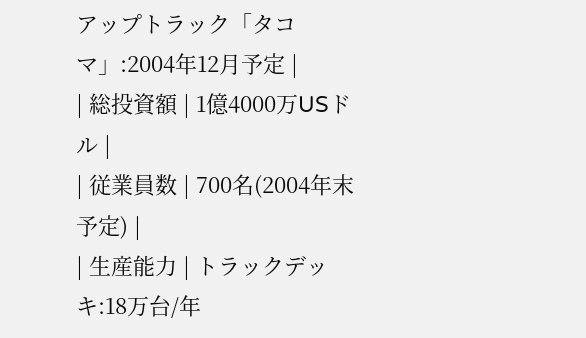アップトラック「タコマ」:2004年12月予定 |
| 総投資額 | 1億4000万USドル |
| 従業員数 | 700名(2004年末予定) |
| 生産能力 | トラックデッキ:18万台/年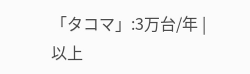「タコマ」:3万台/年 |
以上